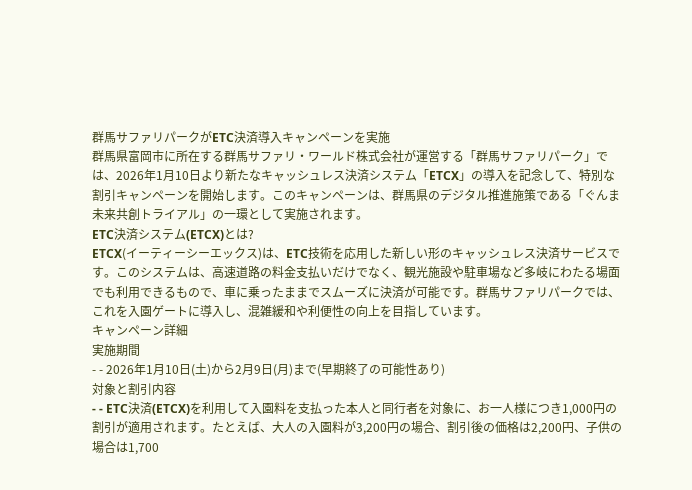群馬サファリパークがETC決済導入キャンペーンを実施
群馬県富岡市に所在する群馬サファリ・ワールド株式会社が運営する「群馬サファリパーク」では、2026年1月10日より新たなキャッシュレス決済システム「ETCX」の導入を記念して、特別な割引キャンペーンを開始します。このキャンペーンは、群馬県のデジタル推進施策である「ぐんま未来共創トライアル」の一環として実施されます。
ETC決済システム(ETCX)とは?
ETCX(イーティーシーエックス)は、ETC技術を応用した新しい形のキャッシュレス決済サービスです。このシステムは、高速道路の料金支払いだけでなく、観光施設や駐車場など多岐にわたる場面でも利用できるもので、車に乗ったままでスムーズに決済が可能です。群馬サファリパークでは、これを入園ゲートに導入し、混雑緩和や利便性の向上を目指しています。
キャンペーン詳細
実施期間
- - 2026年1月10日(土)から2月9日(月)まで(早期終了の可能性あり)
対象と割引内容
- - ETC決済(ETCX)を利用して入園料を支払った本人と同行者を対象に、お一人様につき1,000円の割引が適用されます。たとえば、大人の入園料が3,200円の場合、割引後の価格は2,200円、子供の場合は1,700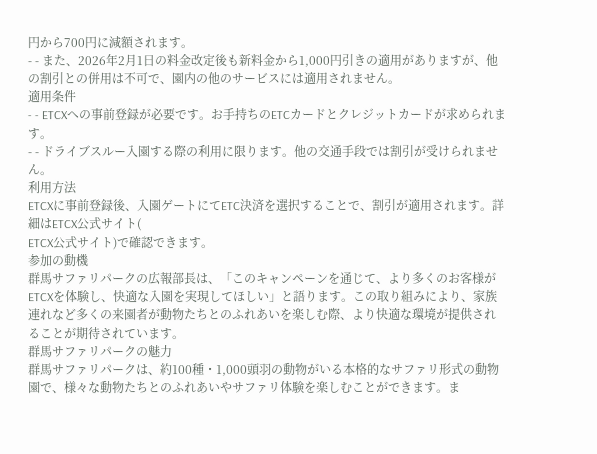円から700円に減額されます。
- - また、2026年2月1日の料金改定後も新料金から1,000円引きの適用がありますが、他の割引との併用は不可で、園内の他のサービスには適用されません。
適用条件
- - ETCXへの事前登録が必要です。お手持ちのETCカードとクレジットカードが求められます。
- - ドライブスルー入園する際の利用に限ります。他の交通手段では割引が受けられません。
利用方法
ETCXに事前登録後、入園ゲートにてETC決済を選択することで、割引が適用されます。詳細はETCX公式サイト(
ETCX公式サイト)で確認できます。
参加の動機
群馬サファリパークの広報部長は、「このキャンペーンを通じて、より多くのお客様がETCXを体験し、快適な入園を実現してほしい」と語ります。この取り組みにより、家族連れなど多くの来園者が動物たちとのふれあいを楽しむ際、より快適な環境が提供されることが期待されています。
群馬サファリパークの魅力
群馬サファリパークは、約100種・1,000頭羽の動物がいる本格的なサファリ形式の動物園で、様々な動物たちとのふれあいやサファリ体験を楽しむことができます。ま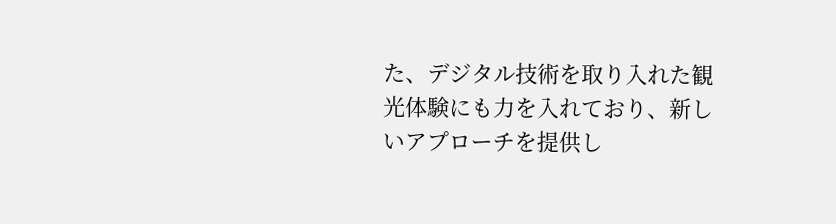た、デジタル技術を取り入れた観光体験にも力を入れており、新しいアプローチを提供し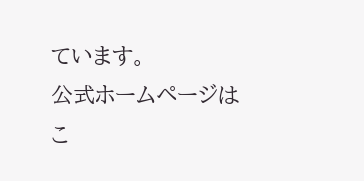ています。
公式ホームページは
こ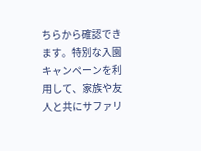ちらから確認できます。特別な入園キャンペーンを利用して、家族や友人と共にサファリ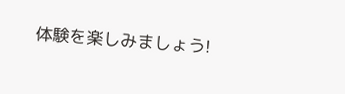体験を楽しみましょう!